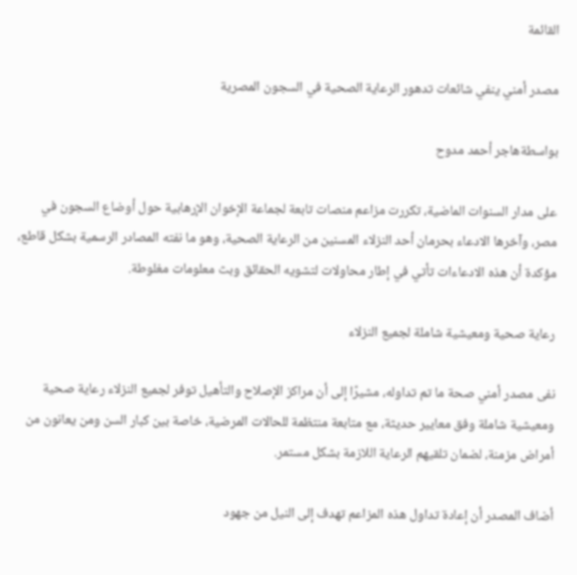القائمة

مصدر أمني ينفي شائعات تدهور الرعاية الصحية في السجون المصرية

بواسطةهاجر أحمد مدوح

على مدار السنوات الماضية، تكررت مزاعم منصات تابعة لجماعة الإخوان الإرهابية حول أوضاع السجون في مصر، وآخرها الادعاء بحرمان أحد النزلاء المسنين من الرعاية الصحية، وهو ما نفته المصادر الرسمية بشكل قاطع، مؤكدة أن هذه الادعاءات تأتي في إطار محاولات لتشويه الحقائق وبث معلومات مغلوطة.

رعاية صحية ومعيشية شاملة لجميع النزلاء

نفى مصدر أمني صحة ما تم تداوله، مشيرًا إلى أن مراكز الإصلاح والتأهيل توفر لجميع النزلاء رعاية صحية ومعيشية شاملة وفق معايير حديثة، مع متابعة منتظمة للحالات المرضية، خاصة بين كبار السن ومن يعانون من أمراض مزمنة، لضمان تلقيهم الرعاية اللازمة بشكل مستمر.

أضاف المصدر أن إعادة تداول هذه المزاعم تهدف إلى النيل من جهود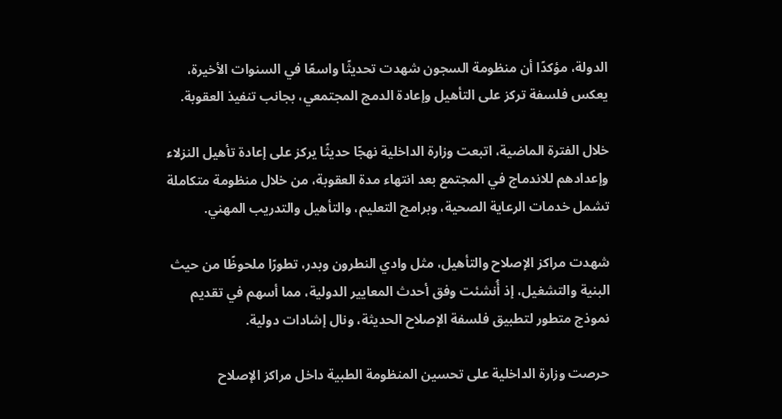الدولة، مؤكدًا أن منظومة السجون شهدت تحديثًا واسعًا في السنوات الأخيرة، يعكس فلسفة تركز على التأهيل وإعادة الدمج المجتمعي، بجانب تنفيذ العقوبة.

خلال الفترة الماضية، اتبعت وزارة الداخلية نهجًا حديثًا يركز على إعادة تأهيل النزلاء وإعدادهم للاندماج في المجتمع بعد انتهاء مدة العقوبة، من خلال منظومة متكاملة تشمل خدمات الرعاية الصحية، وبرامج التعليم، والتأهيل والتدريب المهني.

شهدت مراكز الإصلاح والتأهيل، مثل وادي النطرون وبدر، تطورًا ملحوظًا من حيث البنية والتشغيل، إذ أُنشئت وفق أحدث المعايير الدولية، مما أسهم في تقديم نموذج متطور لتطبيق فلسفة الإصلاح الحديثة، ونال إشادات دولية.

حرصت وزارة الداخلية على تحسين المنظومة الطبية داخل مراكز الإصلاح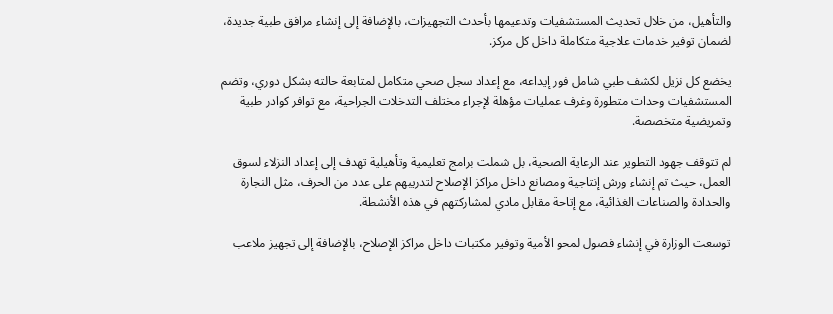والتأهيل، من خلال تحديث المستشفيات وتدعيمها بأحدث التجهيزات، بالإضافة إلى إنشاء مرافق طبية جديدة، لضمان توفير خدمات علاجية متكاملة داخل كل مركز.

يخضع كل نزيل لكشف طبي شامل فور إيداعه، مع إعداد سجل صحي متكامل لمتابعة حالته بشكل دوري، وتضم المستشفيات وحدات متطورة وغرف عمليات مؤهلة لإجراء مختلف التدخلات الجراحية، مع توافر كوادر طبية وتمريضية متخصصة.

لم تتوقف جهود التطوير عند الرعاية الصحية، بل شملت برامج تعليمية وتأهيلية تهدف إلى إعداد النزلاء لسوق العمل، حيث تم إنشاء ورش إنتاجية ومصانع داخل مراكز الإصلاح لتدريبهم على عدد من الحرف، مثل النجارة والحدادة والصناعات الغذائية، مع إتاحة مقابل مادي لمشاركتهم في هذه الأنشطة.

توسعت الوزارة في إنشاء فصول لمحو الأمية وتوفير مكتبات داخل مراكز الإصلاح، بالإضافة إلى تجهيز ملاعب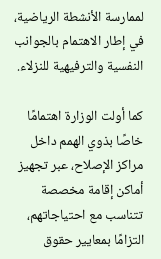لممارسة الأنشطة الرياضية، في إطار الاهتمام بالجوانب النفسية والترفيهية للنزلاء.

كما أولت الوزارة اهتمامًا خاصًا بذوي الهمم داخل مراكز الإصلاح، عبر تجهيز أماكن إقامة مخصصة تتناسب مع احتياجاتهم، التزامًا بمعايير حقوق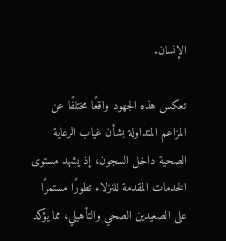الإنسان.

تعكس هذه الجهود واقعًا مختلفًا عن المزاعم المتداولة بشأن غياب الرعاية الصحية داخل السجون، إذ يشهد مستوى الخدمات المقدمة للنزلاء تطورًا مستمرًا على الصعيدين الصحي والتأهيلي، مما يؤكد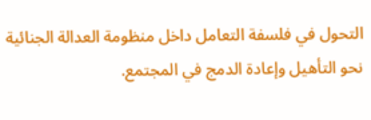التحول في فلسفة التعامل داخل منظومة العدالة الجنائية نحو التأهيل وإعادة الدمج في المجتمع.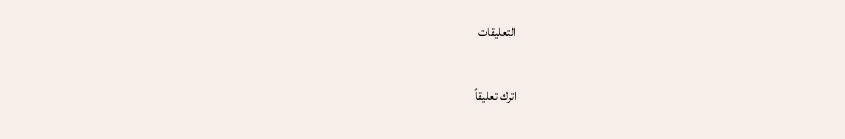التعليقات

اترك تعليقاً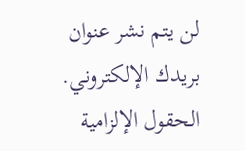لن يتم نشر عنوان بريدك الإلكتروني. الحقول الإلزامية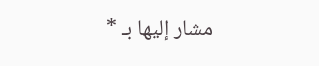مشار إليها بـ *